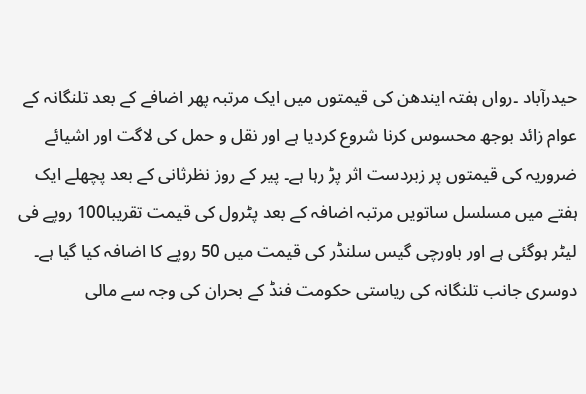حیدرآباد ۔رواں ہفتہ ایندھن کی قیمتوں میں ایک مرتبہ پھر اضافے کے بعد تلنگانہ کے عوام زائد بوجھ محسوس کرنا شروع کردیا ہے اور نقل و حمل کی لاگت اور اشیائے ضروریہ کی قیمتوں پر زبردست اثر پڑ رہا ہے۔ پیر کے روز نظرثانی کے بعد پچھلے ایک ہفتے میں مسلسل ساتویں مرتبہ اضافہ کے بعد پٹرول کی قیمت تقریبا100 روپے فی لیٹر ہوگئی ہے اور باورچی گیس سلنڈر کی قیمت میں 50 روپے کا اضافہ کیا گیا ہے۔ دوسری جانب تلنگانہ کی ریاستی حکومت فنڈ کے بحران کی وجہ سے مالی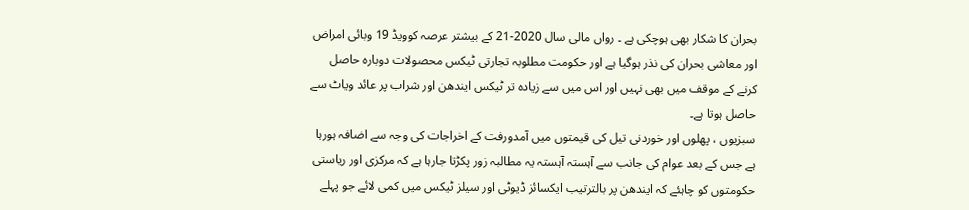بحران کا شکار بھی ہوچکی ہے ۔ رواں مالی سال 2020-21 کے بیشتر عرصہ کوویڈ 19 وبائی امراض اور معاشی بحران کی نذر ہوگیا ہے اور حکومت مطلوبہ تجارتی ٹیکس محصولات دوبارہ حاصل کرنے کے موقف میں بھی نہیں اور اس میں سے زیادہ تر ٹیکس ایندھن اور شراب پر عائد ویاٹ سے حاصل ہوتا ہے۔
سبزیوں ، پھلوں اور خوردنی تیل کی قیمتوں میں آمدورفت کے اخراجات کی وجہ سے اضافہ ہورہا ہے جس کے بعد عوام کی جانب سے آہستہ آہستہ یہ مطالبہ زور پکڑتا جارہا ہے کہ مرکزی اور ریاستی حکومتوں کو چاہئے کہ ایندھن پر بالترتیب ایکسائز ڈیوٹی اور سیلز ٹیکس میں کمی لائے جو پہلے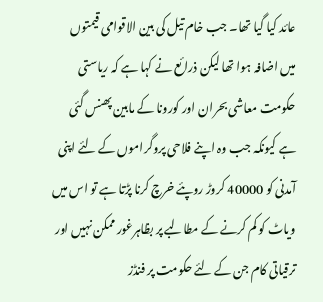عائد کیا گیا تھا۔ جب خام تیل کی بین الاقوامی قیمتوں میں اضافہ ہوا تھا لیکن ذرائع نے کہا ہے کہ ریاستی حکومت معاشی بحران اور کورونا کے مابین پھنس گئی ہے کیونکہ جب وہ اپنے فلاحی پروگراموں کے لئے اپنی آمدنی کو 40000 کروڑ روپئے خرچ کرنا پڑتا ہے تو اس میں ویاٹ کو کم کرنے کے مطالبے پر بظاہرغور ممکن نہیں اور ترقیاتی کام جن کے لئے حکومت پر فنڈز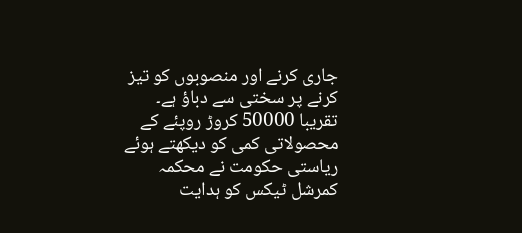جاری کرنے اور منصوبوں کو تیز کرنے پر سختی سے دباؤ ہے۔
تقریبا 50000 کروڑ روپئے کے محصولاتی کمی کو دیکھتے ہوئے ریاستی حکومت نے محکمہ کمرشل ٹیکس کو ہدایت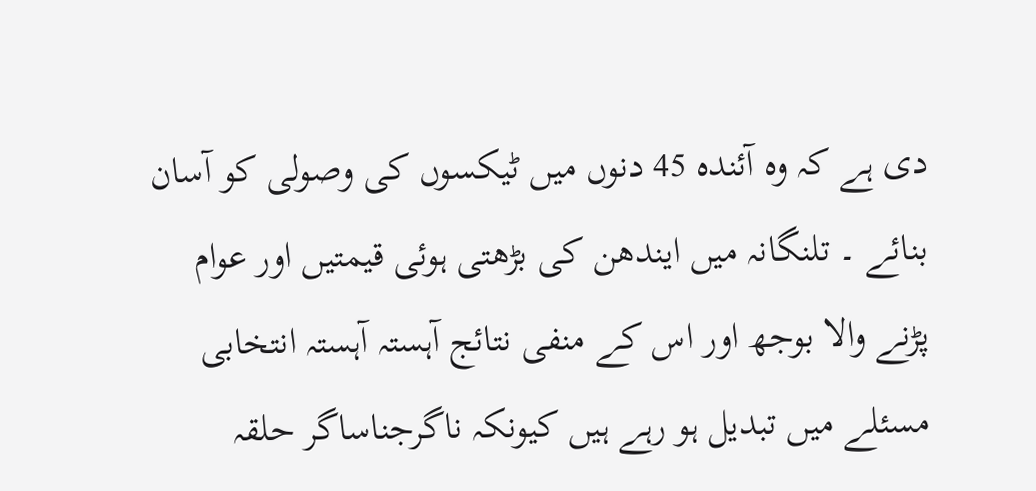دی ہے کہ وہ آئندہ 45 دنوں میں ٹیکسوں کی وصولی کو آسان بنائے ۔ تلنگانہ میں ایندھن کی بڑھتی ہوئی قیمتیں اور عوام پڑنے والا بوجھ اور اس کے منفی نتائج آہستہ آہستہ انتخابی مسئلے میں تبدیل ہو رہے ہیں کیونکہ ناگرجناساگر حلقہ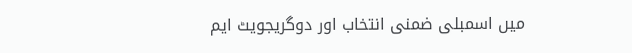میں اسمبلی ضمنی انتخاب اور دوگریجویٹ ایم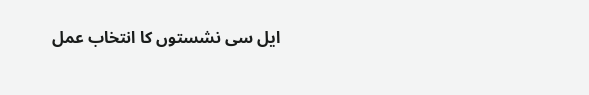ایل سی نشستوں کا انتخاب عمل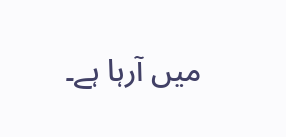میں آرہا ہے۔